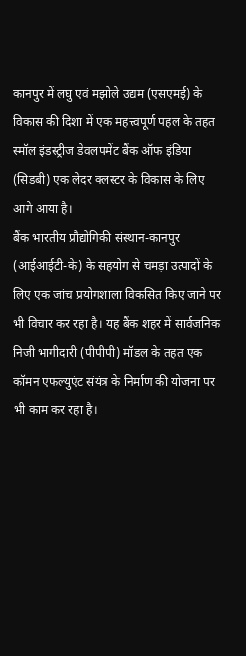कानपुर में लघु एवं मझोले उद्यम (एसएमई) के विकास की दिशा में एक महत्त्वपूर्ण पहल के तहत स्मॉल इंडस्ट्रीज डेवलपमेंट बैंक ऑफ इंडिया (सिडबी) एक लेदर क्लस्टर के विकास के लिए आगे आया है।
बैंक भारतीय प्रौद्योगिकी संस्थान-कानपुर (आईआईटी-के) के सहयोग से चमड़ा उत्पादों के लिए एक जांच प्रयोगशाला विकसित किए जाने पर भी विचार कर रहा है। यह बैंक शहर में सार्वजनिक निजी भागीदारी (पीपीपी) मॉडल के तहत एक कॉमन एफल्युएंट संयंत्र के निर्माण की योजना पर भी काम कर रहा है।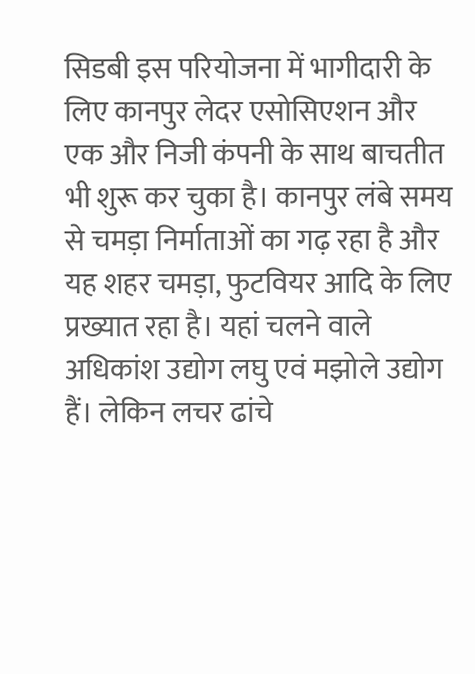सिडबी इस परियोजना में भागीदारी के लिए कानपुर लेदर एसोसिएशन और एक और निजी कंपनी के साथ बाचतीत भी शुरू कर चुका है। कानपुर लंबे समय से चमड़ा निर्माताओं का गढ़ रहा है और यह शहर चमड़ा, फुटवियर आदि के लिए प्रख्यात रहा है। यहां चलने वाले अधिकांश उद्योग लघु एवं मझोले उद्योग हैं। लेकिन लचर ढांचे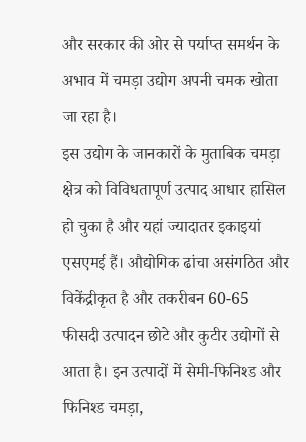और सरकार की ओर से पर्याप्त समर्थन के अभाव में चमड़ा उद्योग अपनी चमक खोता जा रहा है।
इस उद्योग के जानकारों के मुताबिक चमड़ा क्षेत्र को विविधतापूर्ण उत्पाद आधार हासिल हो चुका है और यहां ज्यादातर इकाइयां एसएमई हैं। औद्योगिक ढांचा असंगठित और विकेंद्रीकृत है और तकरीबन 60-65 फीसदी उत्पादन छोटे और कुटीर उद्योगों से आता है। इन उत्पादों में सेमी-फिनिश्ड और फिनिश्ड चमड़ा,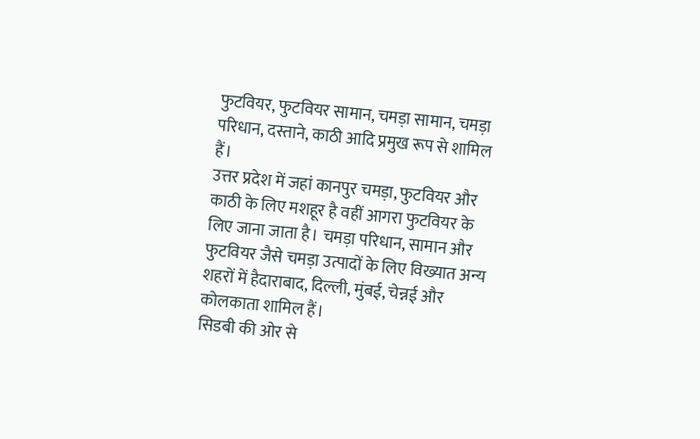फुटवियर, फुटवियर सामान, चमड़ा सामान, चमड़ा परिधान, दस्ताने, काठी आदि प्रमुख रूप से शामिल हैं।
उत्तर प्रदेश में जहां कानपुर चमड़ा, फुटवियर और काठी के लिए मशहूर है वहीं आगरा फुटवियर के लिए जाना जाता है। चमड़ा परिधान, सामान और फुटवियर जैसे चमड़ा उत्पादों के लिए विख्यात अन्य शहरों में हैदाराबाद, दिल्ली, मुंबई, चेन्नई और कोलकाता शामिल हैं।
सिडबी की ओर से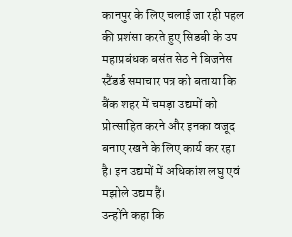कानपुर के लिए चलाई जा रही पहल की प्रशंसा करते हुए सिडबी के उप महाप्रबंधक बसंत सेठ ने बिजनेस स्टैंडर्ड समाचार पत्र को बताया कि बैंक शहर में चमड़ा उद्यमों को प्रोत्साहित करने और इनका वजूद बनाए रखने के लिए कार्य कर रहा है। इन उद्यमों में अधिकांश लघु एवं मझोले उद्यम हैं।
उन्होंने कहा कि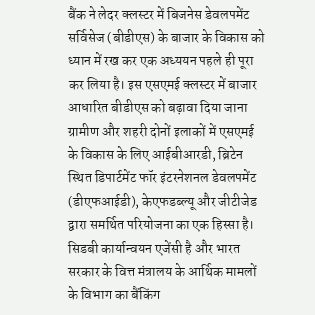बैंक ने लेदर क्लस्टर में बिजनेस डेवलपमेंट सर्विसेज (बीडीएस) के बाजार के विकास को ध्यान में रख कर एक अध्ययन पहले ही पूरा कर लिया है। इस एसएमई क्लस्टर में बाजार आधारित बीडीएस को बढ़ावा दिया जाना ग्रामीण और शहरी दोनों इलाकों में एसएमई के विकास के लिए आईबीआरडी, ब्रिटेन स्थित डिपार्टमेंट फॉर इंटरनेशनल डेवलपमेंट (डीएफआईडी), केएफडब्ल्यू और जीटीजेड द्वारा समर्थित परियोजना का एक हिस्सा है।
सिडबी कार्यान्वयन एजेंसी है और भारत सरकार के वित्त मंत्रालय के आर्थिक मामलों के विभाग का बैंकिंग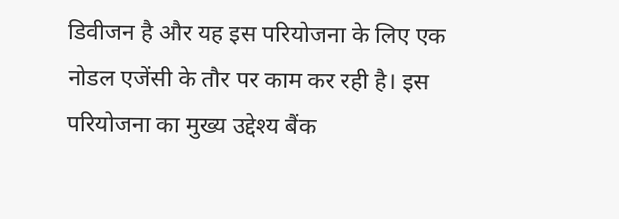डिवीजन है और यह इस परियोजना के लिए एक नोडल एजेंसी के तौर पर काम कर रही है। इस परियोजना का मुख्य उद्देश्य बैंक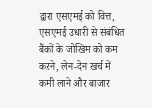द्वारा एसएमई को वित्त, एसएमई उधारी से संबंधित बैंकों के जोखिम को कम करने, लेन-देन खर्च में कमी लाने और बाजार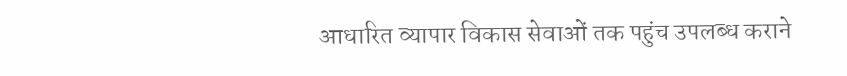आधारित व्यापार विकास सेवाओं तक पहुंच उपलब्ध कराने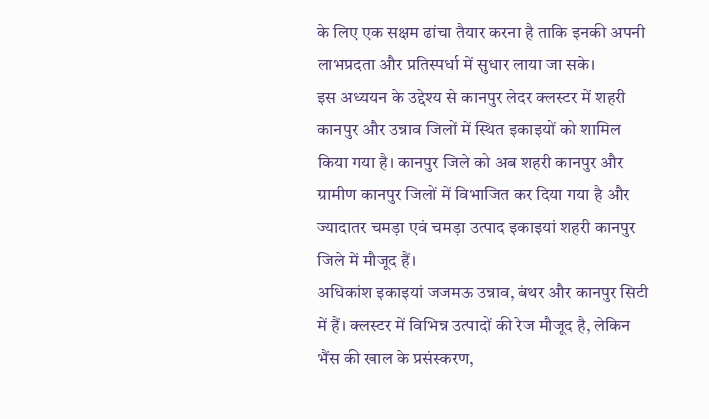के लिए एक सक्षम ढांचा तैयार करना है ताकि इनकी अपनी लाभप्रदता और प्रतिस्पर्धा में सुधार लाया जा सके।
इस अध्ययन के उद्देश्य से कानपुर लेदर क्लस्टर में शहरी कानपुर और उन्नाव जिलों में स्थित इकाइयों को शामिल किया गया है। कानपुर जिले को अब शहरी कानपुर और ग्रामीण कानपुर जिलों में विभाजित कर दिया गया है और ज्यादातर चमड़ा एवं चमड़ा उत्पाद इकाइयां शहरी कानपुर जिले में मौजूद हैं।
अधिकांश इकाइयां जजमऊ उन्नाव, बंथर और कानपुर सिटी में हैं। क्लस्टर में विभिन्न उत्पादों की रेज मौजूद है, लेकिन भैंस की खाल के प्रसंस्करण,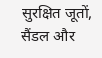सुरक्षित जूतों, सैंडल और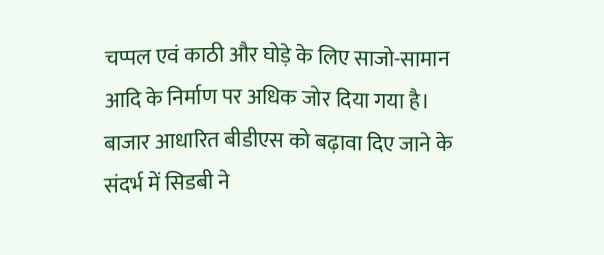चप्पल एवं काठी और घोड़े के लिए साजो-सामान आदि के निर्माण पर अधिक जोर दिया गया है। बाजार आधारित बीडीएस को बढ़ावा दिए जाने के संदर्भ में सिडबी ने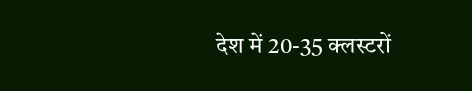देश में 20-35 क्लस्टरों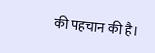की पहचान की है।